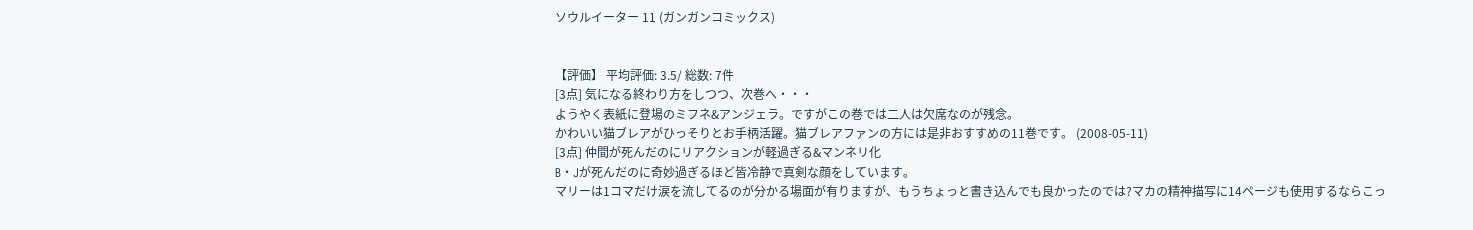ソウルイーター 11 (ガンガンコミックス)


【評価】 平均評価: 3.5/ 総数: 7件
[3点] 気になる終わり方をしつつ、次巻へ・・・
ようやく表紙に登場のミフネ&アンジェラ。ですがこの巻では二人は欠席なのが残念。
かわいい猫ブレアがひっそりとお手柄活躍。猫ブレアファンの方には是非おすすめの11巻です。 (2008-05-11)
[3点] 仲間が死んだのにリアクションが軽過ぎる&マンネリ化
B・Jが死んだのに奇妙過ぎるほど皆冷静で真剣な顔をしています。
マリーは1コマだけ涙を流してるのが分かる場面が有りますが、もうちょっと書き込んでも良かったのでは?マカの精神描写に14ページも使用するならこっ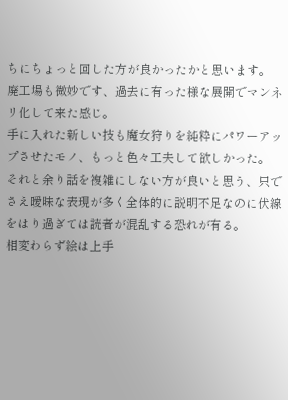ちにちょっと回した方が良かったかと思います。
廃工場も微妙です、過去に有った様な展開でマンネリ化して来た感じ。
手に入れた新しい技も魔女狩りを純粋にパワーアップさせたモノ、もっと色々工夫して欲しかった。
それと余り話を複雑にしない方が良いと思う、只でさえ曖昧な表現が多く全体的に説明不足なのに伏線をはり過ぎては読者が混乱する恐れが有る。
相変わらず絵は上手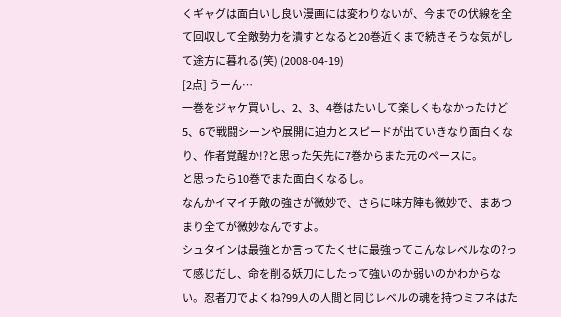くギャグは面白いし良い漫画には変わりないが、今までの伏線を全て回収して全敵勢力を潰すとなると20巻近くまで続きそうな気がして途方に暮れる(笑) (2008-04-19)
[2点] うーん…
一巻をジャケ買いし、2、3、4巻はたいして楽しくもなかったけど5、6で戦闘シーンや展開に迫力とスピードが出ていきなり面白くなり、作者覚醒か!?と思った矢先に7巻からまた元のペースに。
と思ったら10巻でまた面白くなるし。
なんかイマイチ敵の強さが微妙で、さらに味方陣も微妙で、まあつまり全てが微妙なんですよ。
シュタインは最強とか言ってたくせに最強ってこんなレベルなの?って感じだし、命を削る妖刀にしたって強いのか弱いのかわからない。忍者刀でよくね?99人の人間と同じレベルの魂を持つミフネはた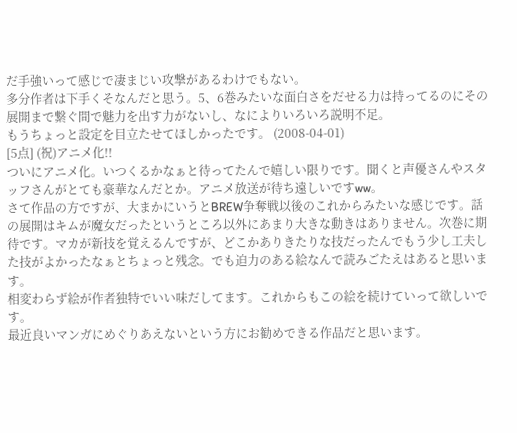だ手強いって感じで凄まじい攻撃があるわけでもない。
多分作者は下手くそなんだと思う。5、6巻みたいな面白さをだせる力は持ってるのにその展開まで繋ぐ間で魅力を出す力がないし、なによりいろいろ説明不足。
もうちょっと設定を目立たせてほしかったです。 (2008-04-01)
[5点] (祝)アニメ化!!
ついにアニメ化。いつくるかなぁと待ってたんで嬉しい限りです。聞くと声優さんやスタッフさんがとても豪華なんだとか。アニメ放送が待ち遠しいですww。
さて作品の方ですが、大まかにいうとBREW争奪戦以後のこれからみたいな感じです。話の展開はキムが魔女だったというところ以外にあまり大きな動きはありません。次巻に期待です。マカが新技を覚えるんですが、どこかありきたりな技だったんでもう少し工夫した技がよかったなぁとちょっと残念。でも迫力のある絵なんで読みごたえはあると思います。
相変わらず絵が作者独特でいい味だしてます。これからもこの絵を続けていって欲しいです。
最近良いマンガにめぐりあえないという方にお勧めできる作品だと思います。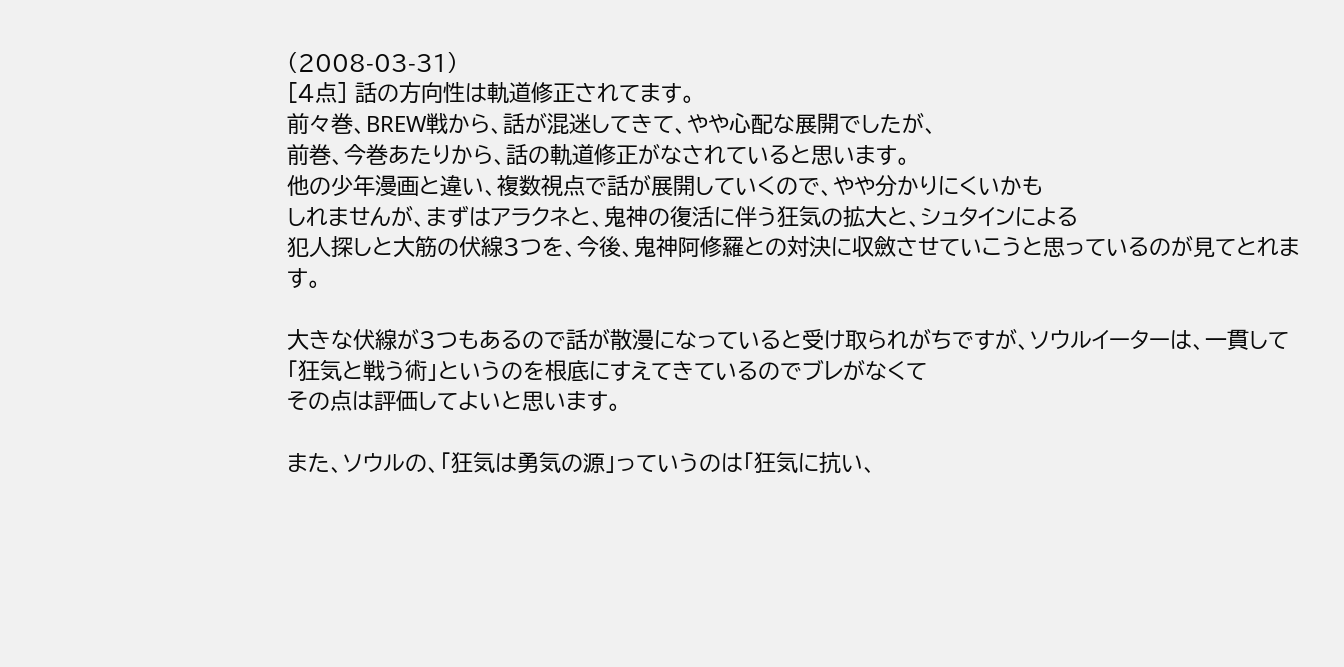(2008-03-31)
[4点] 話の方向性は軌道修正されてます。
前々巻、BREW戦から、話が混迷してきて、やや心配な展開でしたが、
前巻、今巻あたりから、話の軌道修正がなされていると思います。
他の少年漫画と違い、複数視点で話が展開していくので、やや分かりにくいかも
しれませんが、まずはアラクネと、鬼神の復活に伴う狂気の拡大と、シュタインによる
犯人探しと大筋の伏線3つを、今後、鬼神阿修羅との対決に収斂させていこうと思っているのが見てとれます。

大きな伏線が3つもあるので話が散漫になっていると受け取られがちですが、ソウルイーターは、一貫して「狂気と戦う術」というのを根底にすえてきているのでブレがなくて
その点は評価してよいと思います。

また、ソウルの、「狂気は勇気の源」っていうのは「狂気に抗い、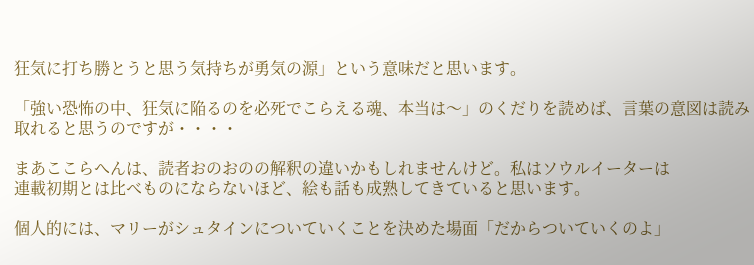狂気に打ち勝とうと思う気持ちが勇気の源」という意味だと思います。

「強い恐怖の中、狂気に陥るのを必死でこらえる魂、本当は〜」のくだりを読めば、言葉の意図は読み取れると思うのですが・・・・

まあここらへんは、読者おのおのの解釈の違いかもしれませんけど。私はソウルイーターは
連載初期とは比べものにならないほど、絵も話も成熟してきていると思います。

個人的には、マリーがシュタインについていくことを決めた場面「だからついていくのよ」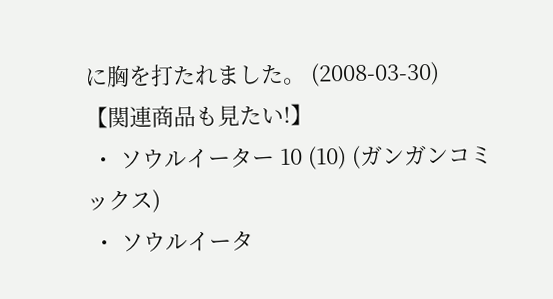に胸を打たれました。 (2008-03-30)
【関連商品も見たい!】
 ・ ソウルイーター 10 (10) (ガンガンコミックス)
 ・ ソウルイータ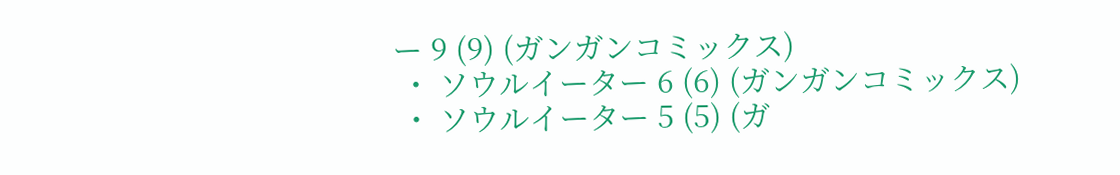ー 9 (9) (ガンガンコミックス)
 ・ ソウルイーター 6 (6) (ガンガンコミックス)
 ・ ソウルイーター 5 (5) (ガ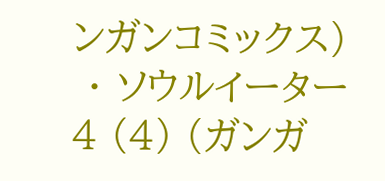ンガンコミックス)
 ・ ソウルイーター 4 (4) (ガンガ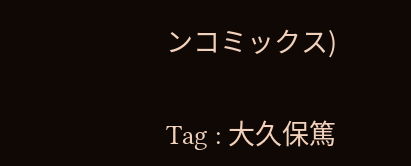ンコミックス)

Tag : 大久保篤